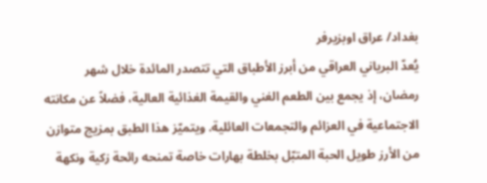بغداد/ عراق اوبزيرفر
يُعدّ البرياني العراقي من أبرز الأطباق التي تتصدر المائدة خلال شهر رمضان، إذ يجمع بين الطعم الغني والقيمة الغذائية العالية، فضلاً عن مكانته الاجتماعية في العزائم والتجمعات العائلية. ويتميّز هذا الطبق بمزيج متوازن من الأرز طويل الحبة المتبّل بخلطة بهارات خاصة تمنحه رائحة زكية ونكهة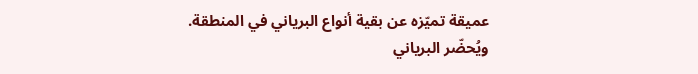عميقة تميّزه عن بقية أنواع البرياني في المنطقة.
ويُحضّر البرياني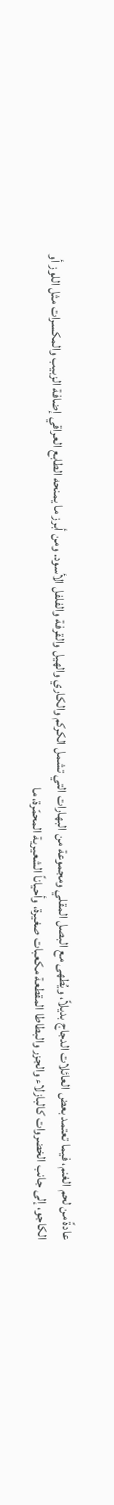عادةً من لحم الغنم، فيما تعتمد بعض العائلات الدجاج بديلاً، ويُطهى مع البصل المقلي ومجموعة من البهارات التي تشمل الكركم والكاري والهيل والقرفة والفلفل الأسود. ومن أبرز ما يمنحه الطابع العراقي إضافة الزبيب والمكسرات مثل اللوز أو الكاجو، إلى جانب الخضروات كالبازلاء والجزر والبطاطا المقطعة مكعبات صغيرة، وأحياناً الشعيرية المحمّرة، ما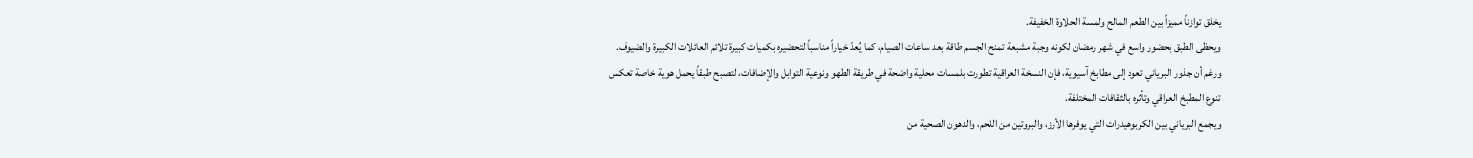يخلق توازناً مميزاً بين الطعم المالح ولمسة الحلاوة الخفيفة.
ويحظى الطبق بحضور واسع في شهر رمضان لكونه وجبة مشبعة تمنح الجسم طاقة بعد ساعات الصيام، كما يُعدّ خياراً مناسباً لتحضيره بكميات كبيرة تلائم العائلات الكبيرة والضيوف. ورغم أن جذور البرياني تعود إلى مطابخ آسيوية، فإن النسخة العراقية تطورت بلمسات محلية واضحة في طريقة الطهو ونوعية التوابل والإضافات، لتصبح طبقاً يحمل هوية خاصة تعكس تنوع المطبخ العراقي وتأثره بالثقافات المختلفة.
ويجمع البرياني بين الكربوهيدرات التي يوفرها الأرز، والبروتين من اللحم، والدهون الصحية من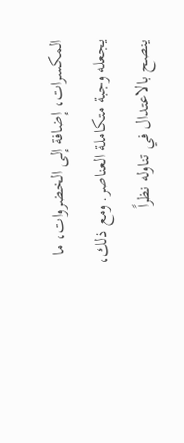المكسرات، إضافة إلى الخضروات، ما يجعله وجبة متكاملة العناصر. ومع ذلك، ينصح بالاعتدال في تناوله نظراً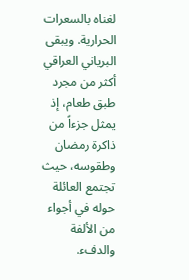لغناه بالسعرات الحرارية. ويبقى البرياني العراقي أكثر من مجرد طبق طعام، إذ يمثل جزءاً من ذاكرة رمضان وطقوسه، حيث تجتمع العائلة حوله في أجواء من الألفة والدفء.